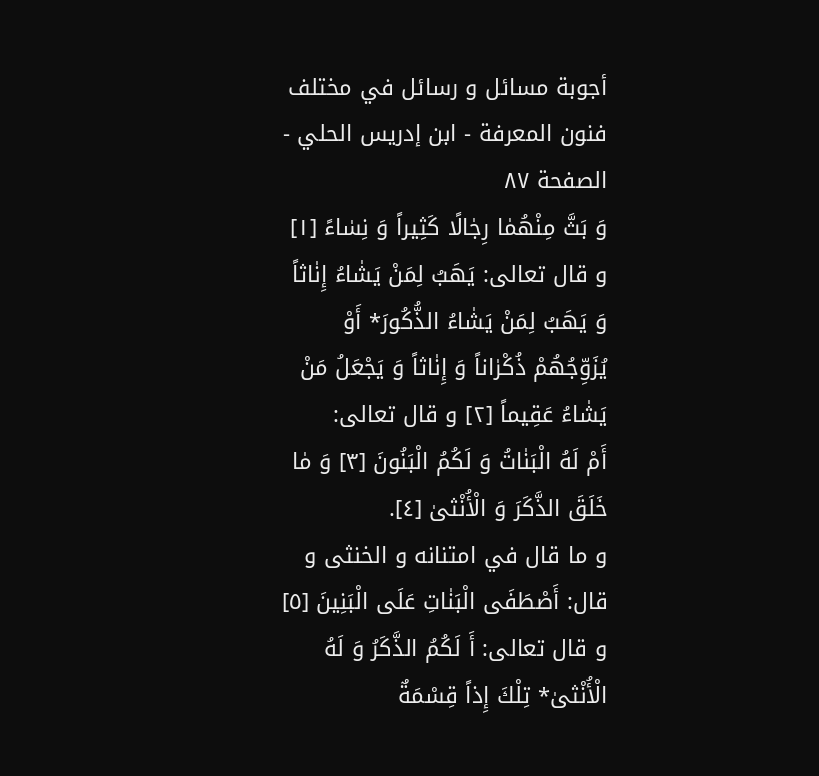أجوبة مسائل و رسائل في مختلف فنون المعرفة - ابن إدريس الحلي - الصفحة ٨٧
وَ بَثَّ مِنْهُمٰا رِجٰالًا كَثِيراً وَ نِسٰاءً [١] و قال تعالى: يَهَبُ لِمَنْ يَشٰاءُ إِنٰاثاً وَ يَهَبُ لِمَنْ يَشٰاءُ الذُّكُورَ* أَوْ يُزَوِّجُهُمْ ذُكْرٰاناً وَ إِنٰاثاً وَ يَجْعَلُ مَنْ يَشٰاءُ عَقِيماً [٢] و قال تعالى:
أَمْ لَهُ الْبَنٰاتُ وَ لَكُمُ الْبَنُونَ [٣] وَ مٰا خَلَقَ الذَّكَرَ وَ الْأُنْثىٰ [٤].
و ما قال في امتنانه و الخنثى و قال: أَصْطَفَى الْبَنٰاتِ عَلَى الْبَنِينَ [٥] و قال تعالى: أَ لَكُمُ الذَّكَرُ وَ لَهُ الْأُنْثىٰ* تِلْكَ إِذاً قِسْمَةٌ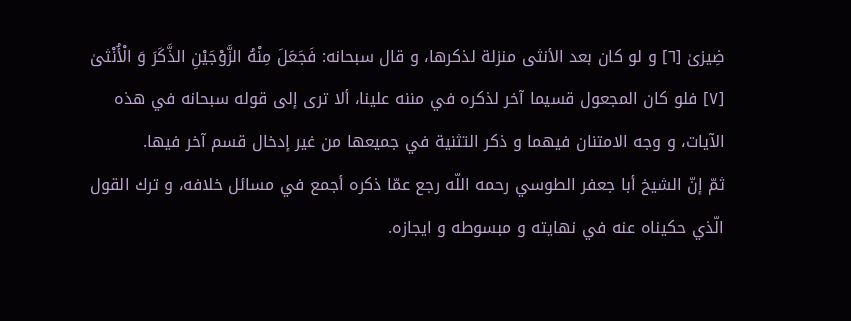ضِيزىٰ [٦] و لو كان بعد الأنثى منزلة لذكرها، و قال سبحانه: فَجَعَلَ مِنْهُ الزَّوْجَيْنِ الذَّكَرَ وَ الْأُنْثىٰ [٧] فلو كان المجعول قسيما آخر لذكره في مننه علينا، ألا ترى إلى قوله سبحانه في هذه الآيات، و وجه الامتنان فيهما و ذكر التثنية في جميعها من غير إدخال قسم آخر فيها.
ثمّ إنّ الشيخ أبا جعفر الطوسي رحمه اللّه رجع عمّا ذكره أجمع في مسائل خلافه، و ترك القول الّذي حكيناه عنه في نهايته و مبسوطه و ايجازه.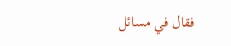فقال في مسائل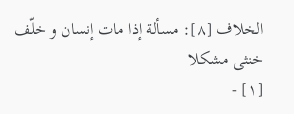الخلاف [٨]: مسألة إذا مات إنسان و خلّف خنثى مشكلا
[١] -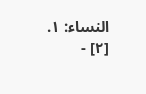النساء: ١.
[٢] -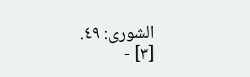الشورى: ٤٩.
[٣] -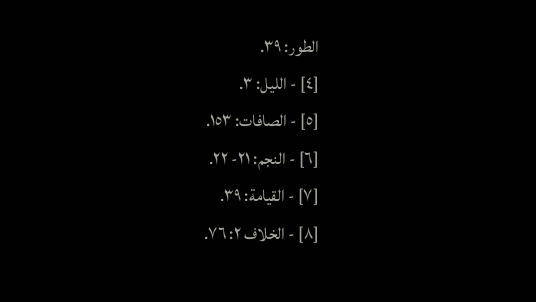الطور: ٣٩.
[٤] - الليل: ٣.
[٥] - الصافات: ١٥٣.
[٦] - النجم: ٢١- ٢٢.
[٧] - القيامة: ٣٩.
[٨] - الخلاف ٢: ٧٦.